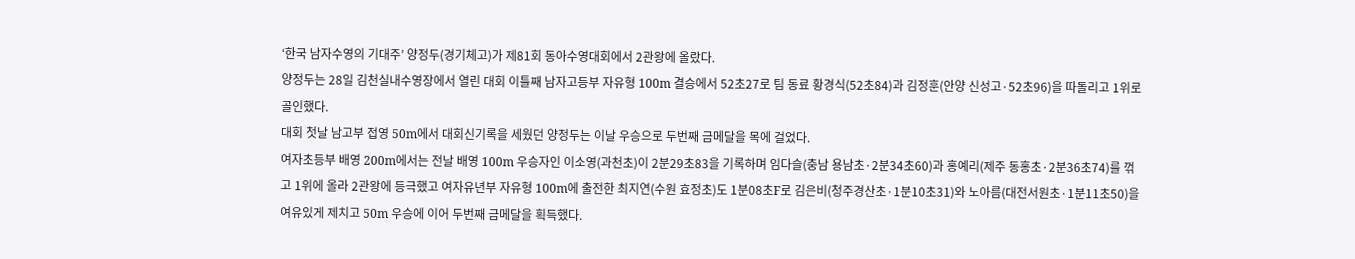‘한국 남자수영의 기대주’ 양정두(경기체고)가 제81회 동아수영대회에서 2관왕에 올랐다.
양정두는 28일 김천실내수영장에서 열린 대회 이틀째 남자고등부 자유형 100m 결승에서 52초27로 팀 동료 황경식(52초84)과 김정훈(안양 신성고·52초96)을 따돌리고 1위로 골인했다.
대회 첫날 남고부 접영 50m에서 대회신기록을 세웠던 양정두는 이날 우승으로 두번째 금메달을 목에 걸었다.
여자초등부 배영 200m에서는 전날 배영 100m 우승자인 이소영(과천초)이 2분29초83을 기록하며 임다슬(충남 용남초·2분34초60)과 홍예리(제주 동홍초·2분36초74)를 꺾고 1위에 올라 2관왕에 등극했고 여자유년부 자유형 100m에 출전한 최지연(수원 효정초)도 1분08초F로 김은비(청주경산초·1분10초31)와 노아름(대전서원초·1분11초50)을 여유있게 제치고 50m 우승에 이어 두번째 금메달을 획득했다.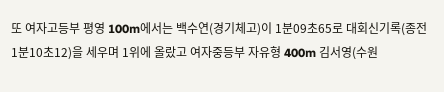또 여자고등부 평영 100m에서는 백수연(경기체고)이 1분09초65로 대회신기록(종전 1분10초12)을 세우며 1위에 올랐고 여자중등부 자유형 400m 김서영(수원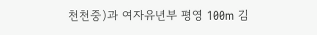천천중)과 여자유년부 평영 100m 김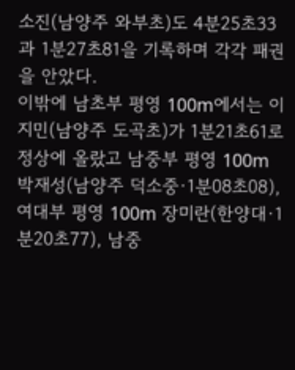소진(남양주 와부초)도 4분25초33과 1분27초81을 기록하며 각각 패권을 안았다.
이밖에 남초부 평영 100m에서는 이지민(남양주 도곡초)가 1분21초61로 정상에 올랐고 남중부 평영 100m 박재성(남양주 덕소중·1분08초08), 여대부 평영 100m 장미란(한양대·1분20초77), 남중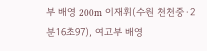부 배영 200m 이재휘(수원 천천중·2분16초97), 여고부 배영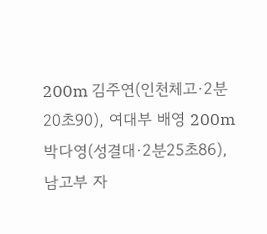200m 김주연(인천체고·2분20초90), 여대부 배영 200m 박다영(성결대·2분25초86), 남고부 자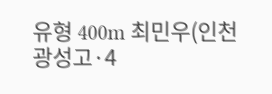유형 400m 최민우(인천 광성고·4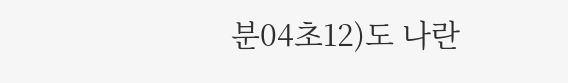분04초12)도 나란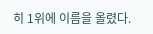히 1위에 이름을 올렸다.